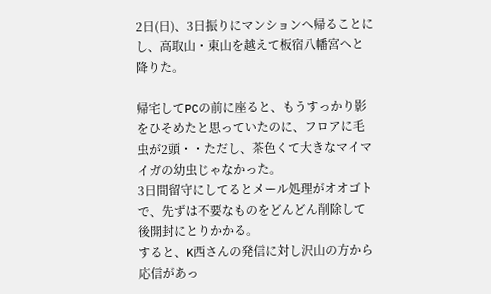2日(日)、3日振りにマンションへ帰ることにし、高取山・東山を越えて板宿八幡宮へと降りた。

帰宅してPCの前に座ると、もうすっかり影をひそめたと思っていたのに、フロアに毛虫が2頭・・ただし、茶色くて大きなマイマイガの幼虫じゃなかった。
3日間留守にしてるとメール処理がオオゴトで、先ずは不要なものをどんどん削除して後開封にとりかかる。
すると、K西さんの発信に対し沢山の方から応信があっ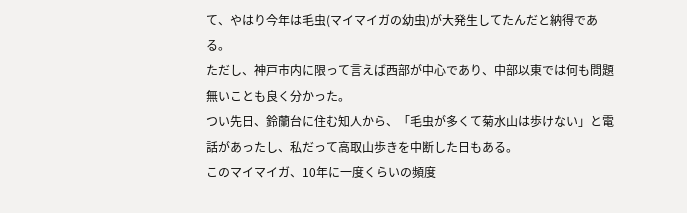て、やはり今年は毛虫(マイマイガの幼虫)が大発生してたんだと納得である。
ただし、神戸市内に限って言えば西部が中心であり、中部以東では何も問題無いことも良く分かった。
つい先日、鈴蘭台に住む知人から、「毛虫が多くて菊水山は歩けない」と電話があったし、私だって高取山歩きを中断した日もある。
このマイマイガ、10年に一度くらいの頻度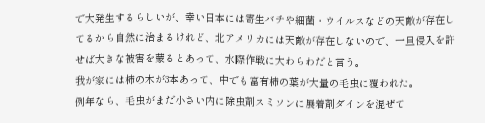で大発生するらしいが、幸い日本には寄生バチや細菌・ウイルスなどの天敵が存在してるから自然に治まるけれど、北アメリカには天敵が存在しないので、一旦侵入を許せば大きな被害を蒙るとあって、水際作戦に大わらわだと言う。
我が家には柿の木が3本あって、中でも富有柿の葉が大量の毛虫に覆われた。
例年なら、毛虫がまだ小さい内に除虫剤スミソンに展着剤ダインを混ぜて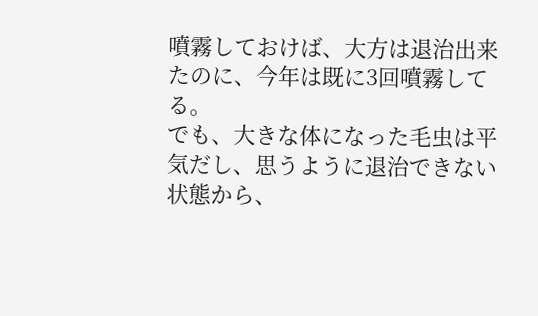噴霧しておけば、大方は退治出来たのに、今年は既に3回噴霧してる。
でも、大きな体になった毛虫は平気だし、思うように退治できない状態から、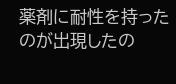薬剤に耐性を持ったのが出現したの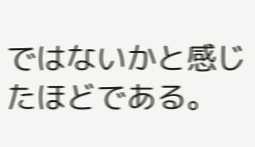ではないかと感じたほどである。